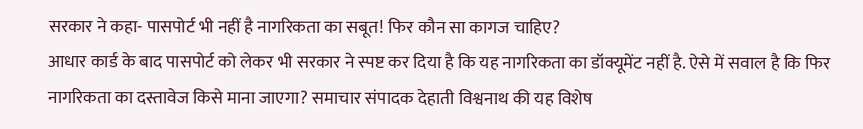सरकार ने कहा- पासपोर्ट भी नहीं है नागरिकता का सबूत! फिर कौन सा कागज चाहिए?
आधार कार्ड के बाद पासपोर्ट को लेकर भी सरकार ने स्पष्ट कर दिया है कि यह नागरिकता का डॉक्यूमेंट नहीं है. ऐसे में सवाल है कि फिर नागरिकता का दस्तावेज किसे माना जाएगा? समाचार संपादक देहाती विश्वनाथ की यह विशेष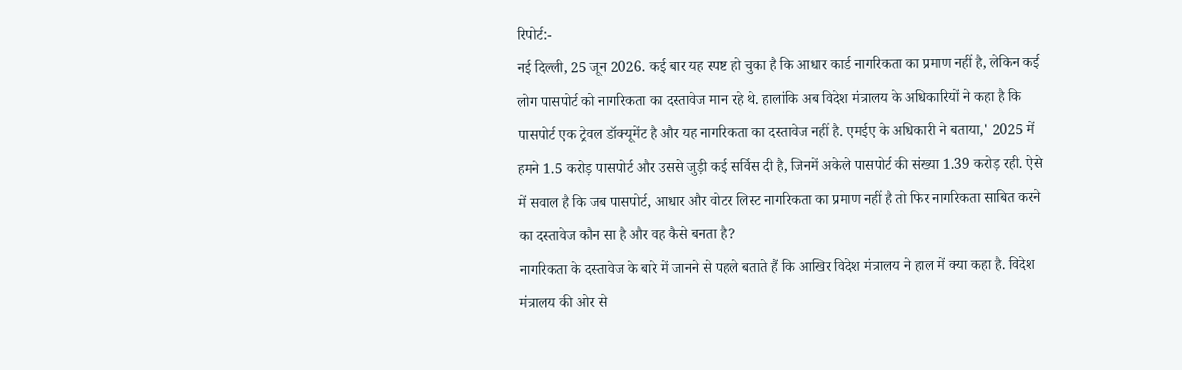रिपोर्ट:-
नई दिल्ली, 25 जून 2026. कई बार यह स्पष्ट हो चुका है कि आधार कार्ड नागरिकता का प्रमाण नहीं है, लेकिन कई लोग पासपोर्ट को नागरिकता का दस्तावेज मान रहे थे. हालांकि अब विदेश मंत्रालय के अधिकारियों ने कहा है कि पासपोर्ट एक ट्रेवल डॉक्यूमेंट है और यह नागरिकता का दस्तावेज नहीं है. एमईए के अधिकारी ने बताया,' 2025 में हमने 1.5 करोड़ पासपोर्ट और उससे जुड़ी कई सर्विस दी है, जिनमें अकेले पासपोर्ट की संख्या 1.39 करोड़ रही. ऐसे में सवाल है कि जब पासपोर्ट, आधार और वोटर लिस्ट नागरिकता का प्रमाण नहीं है तो फिर नागरिकता साबित करने का दस्तावेज कौन सा है और वह कैसे बनता है?
नागरिकता के दस्तावेज के बारे में जानने से पहले बताते हैं कि आखिर विदेश मंत्रालय ने हाल में क्या कहा है. विदेश मंत्रालय की ओर से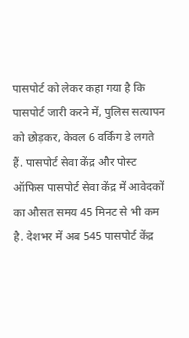पासपोर्ट को लेकर कहा गया है कि पासपोर्ट जारी करने में, पुलिस सत्यापन को छोड़कर, केवल 6 वर्किंग डे लगते हैं. पासपोर्ट सेवा केंद्र और पोस्ट ऑफिस पासपोर्ट सेवा केंद्र में आवेदकों का औसत समय 45 मिनट से भी कम है. देशभर में अब 545 पासपोर्ट केंद्र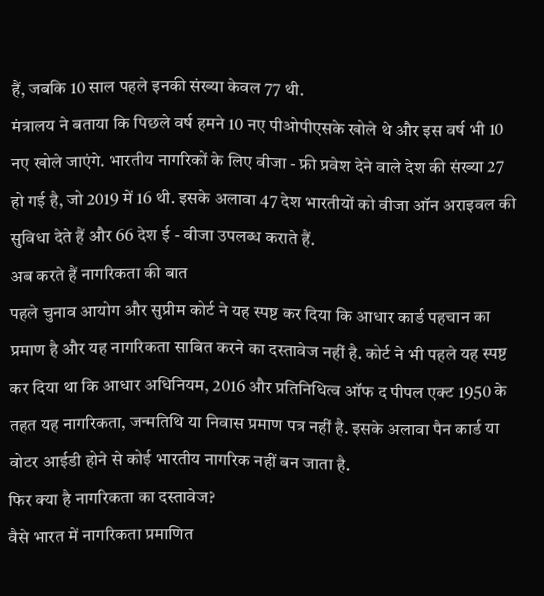हैं, जबकि 10 साल पहले इनकी संख्या केवल 77 थी.
मंत्रालय ने बताया कि पिछले वर्ष हमने 10 नए पीओपीएसके खोले थे और इस वर्ष भी 10 नए खोले जाएंगे. भारतीय नागरिकों के लिए वीजा - फ्री प्रवेश देने वाले देश की संख्या 27 हो गई है, जो 2019 में 16 थी. इसके अलावा 47 देश भारतीयों को वीजा ऑन अराइवल की सुविधा देते हैं और 66 देश ई - वीजा उपलब्ध कराते हैं.
अब करते हैं नागरिकता की बात
पहले चुनाव आयोग और सुप्रीम कोर्ट ने यह स्पष्ट कर दिया कि आधार कार्ड पहचान का प्रमाण है और यह नागरिकता साबित करने का दस्तावेज नहीं है. कोर्ट ने भी पहले यह स्पष्ट कर दिया था कि आधार अधिनियम, 2016 और प्रतिनिधित्व ऑफ द पीपल एक्ट 1950 के तहत यह नागरिकता, जन्मतिथि या निवास प्रमाण पत्र नहीं है. इसके अलावा पैन कार्ड या वोटर आईडी होने से कोई भारतीय नागरिक नहीं बन जाता है.
फिर क्या है नागरिकता का दस्तावेज?
वैसे भारत में नागरिकता प्रमाणित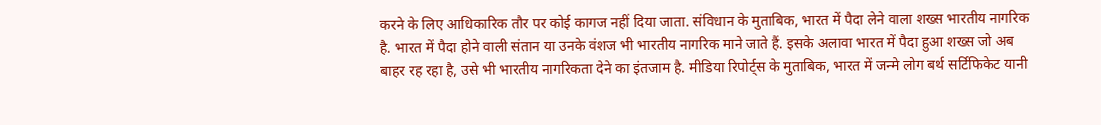करने के लिए आधिकारिक तौर पर कोई कागज नहीं दिया जाता. संविधान के मुताबिक, भारत में पैदा लेने वाला शख्स भारतीय नागरिक है. भारत में पैदा होने वाली संतान या उनके वंशज भी भारतीय नागरिक माने जाते हैं. इसके अलावा भारत में पैदा हुआ शख्स जो अब बाहर रह रहा है, उसे भी भारतीय नागरिकता देने का इंतजाम है. मीडिया रिपोर्ट्स के मुताबिक, भारत में जन्मे लोग बर्थ सर्टिफिकेट यानी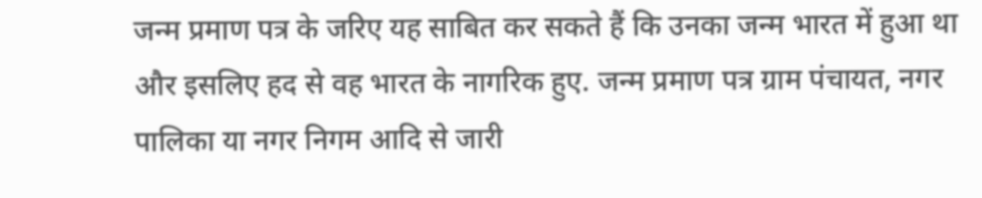जन्म प्रमाण पत्र के जरिए यह साबित कर सकते हैं कि उनका जन्म भारत में हुआ था और इसलिए हद से वह भारत के नागरिक हुए. जन्म प्रमाण पत्र ग्राम पंचायत, नगर पालिका या नगर निगम आदि से जारी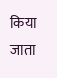किया जाता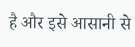है और इसे आसानी से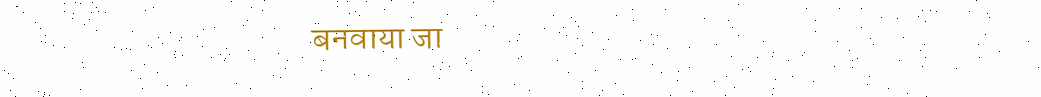बनवाया जा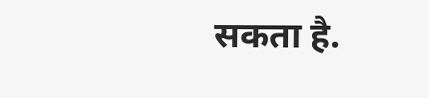सकता है.